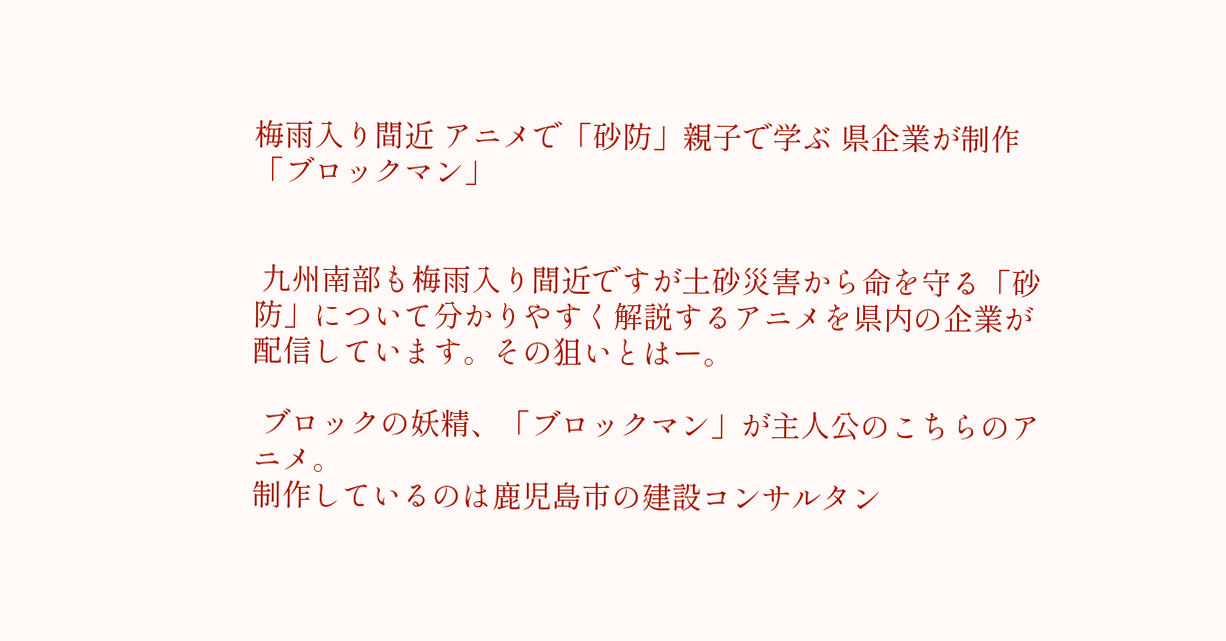梅雨入り間近 アニメで「砂防」親子で学ぶ 県企業が制作「ブロックマン」


 九州南部も梅雨入り間近ですが土砂災害から命を守る「砂防」について分かりやすく解説するアニメを県内の企業が配信しています。その狙いとはー。

 ブロックの妖精、「ブロックマン」が主人公のこちらのアニメ。
制作しているのは鹿児島市の建設コンサルタン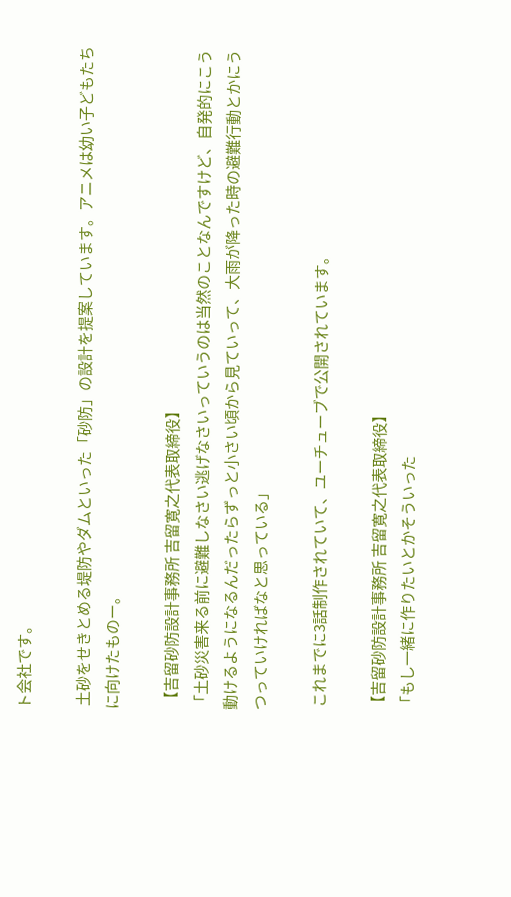ト会社です。

 土砂をせきとめる堤防やダムといった「砂防」の設計を提案しています。アニメは幼い子どもたちに向けたものー。

 【吉留砂防設計事務所 吉留寛之代表取締役】
「土砂災害来る前に避難しなさい逃げなさいっていうのは当然のことなんですけど、自発的にこう動けるようになるんだったらずっと小さい頃から見ていって、大雨が降った時の避難行動とかにうつっていければなと思っている」

 これまでに3話制作されていて、ユーチューブで公開されています。

【吉留砂防設計事務所 吉留寛之代表取締役】
「もし一緒に作りたいとかそういった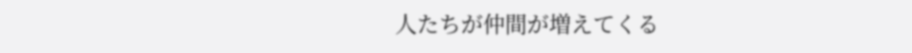人たちが仲間が増えてくる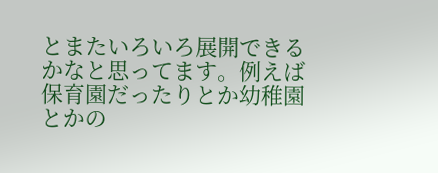とまたいろいろ展開できるかなと思ってます。例えば保育園だったりとか幼稚園とかの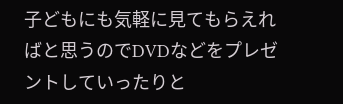子どもにも気軽に見てもらえればと思うのでDVDなどをプレゼントしていったりと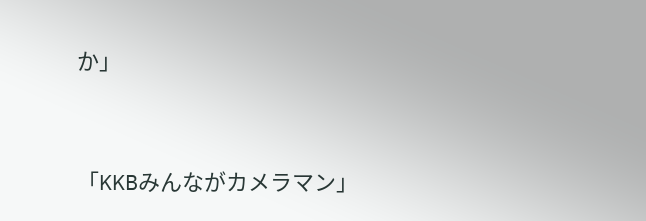か」




「KKBみんながカメラマン」